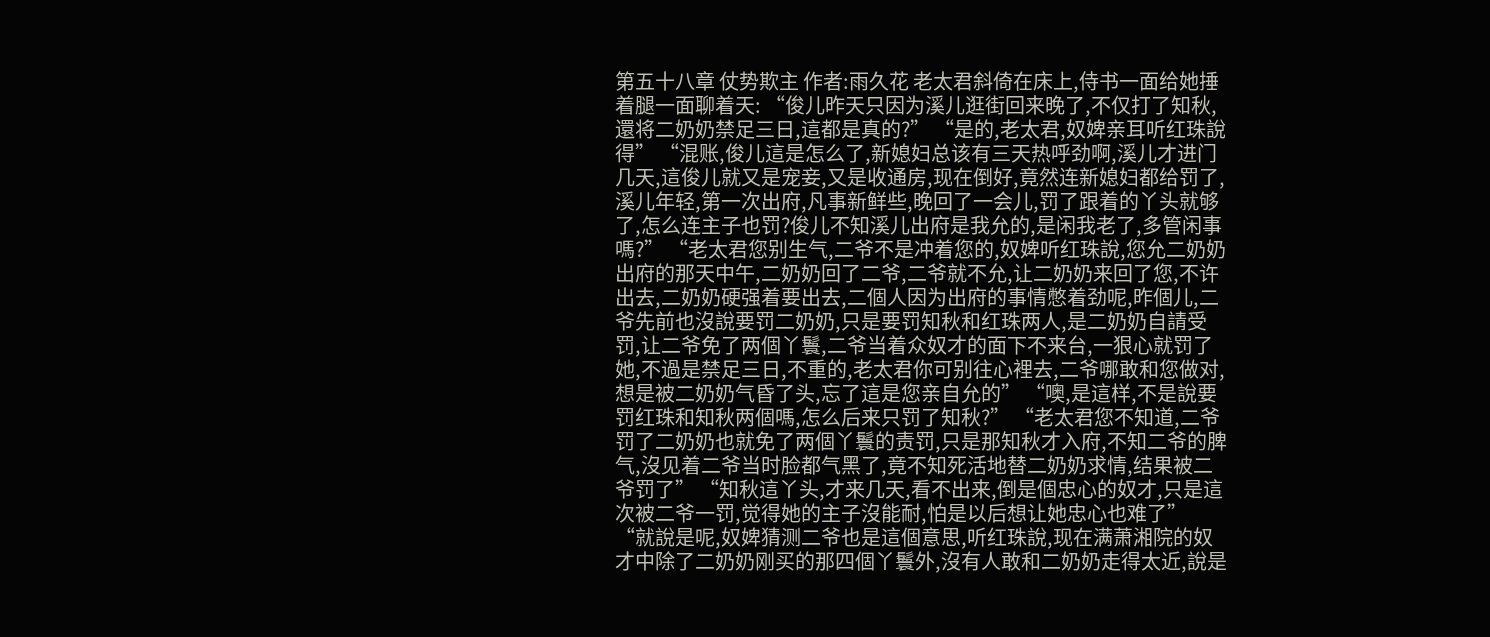第五十八章 仗势欺主 作者:雨久花 老太君斜倚在床上,侍书一面给她捶着腿一面聊着天: “俊儿昨天只因为溪儿逛街回来晚了,不仅打了知秋,還将二奶奶禁足三日,這都是真的?” “是的,老太君,奴婢亲耳听红珠說得” “混账,俊儿這是怎么了,新媳妇总该有三天热呼劲啊,溪儿才进门几天,這俊儿就又是宠妾,又是收通房,现在倒好,竟然连新媳妇都给罚了,溪儿年轻,第一次出府,凡事新鲜些,晚回了一会儿,罚了跟着的丫头就够了,怎么连主子也罚?俊儿不知溪儿出府是我允的,是闲我老了,多管闲事嗎?” “老太君您别生气,二爷不是冲着您的,奴婢听红珠說,您允二奶奶出府的那天中午,二奶奶回了二爷,二爷就不允,让二奶奶来回了您,不许出去,二奶奶硬强着要出去,二個人因为出府的事情憋着劲呢,昨個儿,二爷先前也沒說要罚二奶奶,只是要罚知秋和红珠两人,是二奶奶自請受罚,让二爷免了两個丫鬟,二爷当着众奴才的面下不来台,一狠心就罚了她,不過是禁足三日,不重的,老太君你可别往心裡去,二爷哪敢和您做对,想是被二奶奶气昏了头,忘了這是您亲自允的” “噢,是這样,不是說要罚红珠和知秋两個嗎,怎么后来只罚了知秋?” “老太君您不知道,二爷罚了二奶奶也就免了两個丫鬟的责罚,只是那知秋才入府,不知二爷的脾气,沒见着二爷当时脸都气黑了,竟不知死活地替二奶奶求情,结果被二爷罚了” “知秋這丫头,才来几天,看不出来,倒是個忠心的奴才,只是這次被二爷一罚,觉得她的主子沒能耐,怕是以后想让她忠心也难了” “就說是呢,奴婢猜测二爷也是這個意思,听红珠說,现在满萧湘院的奴才中除了二奶奶刚买的那四個丫鬟外,沒有人敢和二奶奶走得太近,說是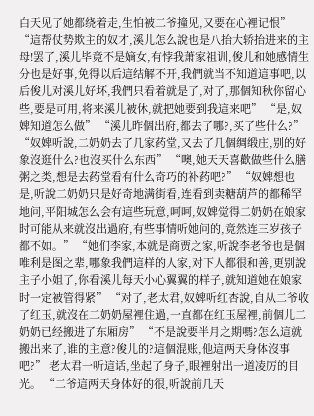白天见了她都绕着走,生怕被二爷撞见,又要在心裡记恨” “這帮仗势欺主的奴才,溪儿怎么說也是八抬大轿抬进来的主母!罢了,溪儿毕竟不是嫡女,有悖我萧家祖训,俊儿和她感情生分也是好事,免得以后這结解不开,我們就当不知道這事吧,以后俊儿对溪儿好坏,我們只看着就是了,对了,那個知秋你留心些,要是可用,将来溪儿被休,就把她要到我這来吧” “是,奴婢知道怎么做” “溪儿昨個出府,都去了哪?,买了些什么?” “奴婢听說,二奶奶去了几家药堂,又去了几個绸缎庄,别的好象沒逛什么?也沒买什么东西” “噢,她天天喜歡做些什么膳粥之类,想是去药堂看有什么奇巧的补药吧?” “奴婢想也是,听說二奶奶只是好奇地满街看,连看到卖糖葫芦的都稀罕地问,平阳城怎么会有這些玩意,呵呵,奴婢觉得二奶奶在娘家时可能从来就沒出過府,有些事情听她问的,竟然连三岁孩子都不如。” “她们李家,本就是商贾之家,听說李老爷也是個唯利是图之辈,哪象我們這样的人家,对下人都很和善,更别說主子小姐了,你看溪儿每天小心翼翼的样子,就知道她在娘家时一定被管得紧” “对了,老太君,奴婢听红杏說,自从二爷收了红玉,就沒在二奶奶屋裡住過,一直都在红玉屋裡,前個儿二奶奶已经搬进了东厢房” “不是說要半月之期嗎?怎么這就搬出来了,谁的主意?俊儿的?這個混账,他這两天身体沒事吧?” 老太君一听這话,坐起了身子,眼裡射出一道凌厉的目光。 “二爷這两天身体好的很,听說前几天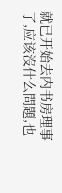就已开始去内书房理事了,应该沒什么問題,也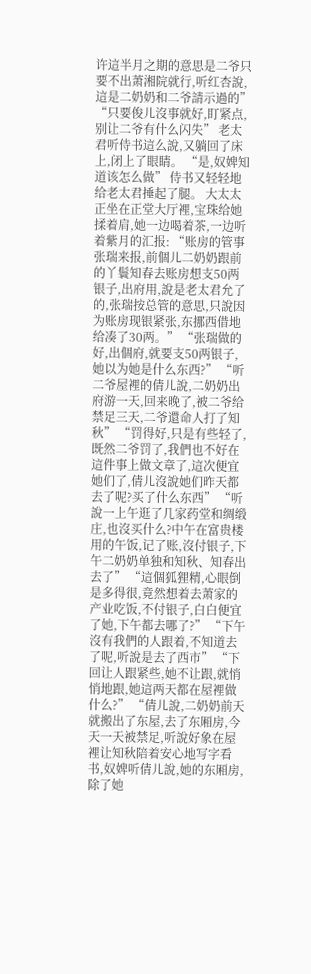许這半月之期的意思是二爷只要不出萧湘院就行,听红杏說,這是二奶奶和二爷請示過的” “只要俊儿沒事就好,盯紧点,别让二爷有什么闪失” 老太君听侍书這么說,又躺回了床上,闭上了眼睛。 “是,奴婢知道该怎么做” 侍书又轻轻地给老太君捶起了腿。 大太太正坐在正堂大厅裡,宝珠给她揉着肩,她一边喝着茶,一边听着紫月的汇报: “账房的管事张瑞来报,前個儿二奶奶跟前的丫鬟知春去账房想支50两银子,出府用,說是老太君允了的,张瑞按总管的意思,只說因为账房现银紧张,东挪西借地给凑了30两。” “张瑞做的好,出個府,就要支50两银子,她以为她是什么东西?” “听二爷屋裡的倩儿說,二奶奶出府游一天,回来晚了,被二爷给禁足三天,二爷還命人打了知秋” “罚得好,只是有些轻了,既然二爷罚了,我們也不好在這件事上做文章了,這次便宜她们了,倩儿沒說她们昨天都去了呢?买了什么东西” “听說一上午逛了几家药堂和绸缎庄,也沒买什么?中午在富贵楼用的午饭,记了账,沒付银子,下午二奶奶单独和知秋、知春出去了” “這個狐狸精,心眼倒是多得很,竟然想着去萧家的产业吃饭,不付银子,白白便宜了她,下午都去哪了?” “下午沒有我們的人跟着,不知道去了呢,听說是去了西市” “下回让人跟紧些,她不让跟,就悄悄地跟,她這两天都在屋裡做什么?” “倩儿說,二奶奶前天就搬出了东屋,去了东厢房,今天一天被禁足,听說好象在屋裡让知秋陪着安心地写字看书,奴婢听倩儿說,她的东厢房,除了她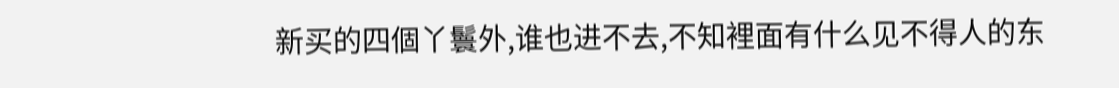新买的四個丫鬟外,谁也进不去,不知裡面有什么见不得人的东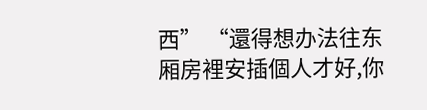西” “還得想办法往东厢房裡安插個人才好,你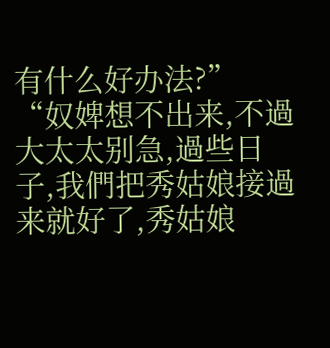有什么好办法?” “奴婢想不出来,不過大太太别急,過些日子,我們把秀姑娘接過来就好了,秀姑娘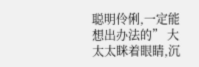聪明伶俐,一定能想出办法的” 大太太眯着眼睛,沉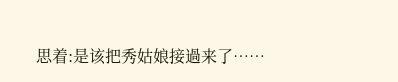思着:是该把秀姑娘接過来了……